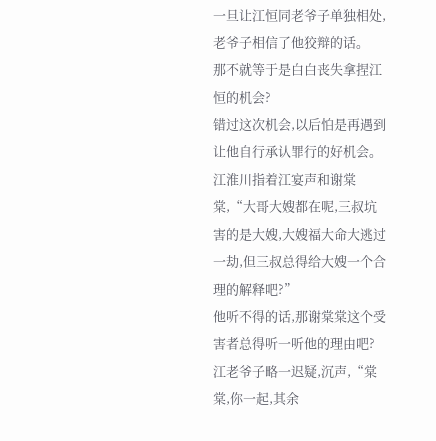一旦让江恒同老爷子单独相处,老爷子相信了他狡辩的话。
那不就等于是白白丧失拿捏江恒的机会?
错过这次机会,以后怕是再遇到让他自行承认罪行的好机会。
江淮川指着江宴声和谢棠棠,“大哥大嫂都在呢,三叔坑害的是大嫂,大嫂福大命大逃过一劫,但三叔总得给大嫂一个合理的解释吧?”
他听不得的话,那谢棠棠这个受害者总得听一听他的理由吧?
江老爷子略一迟疑,沉声,“棠棠,你一起,其余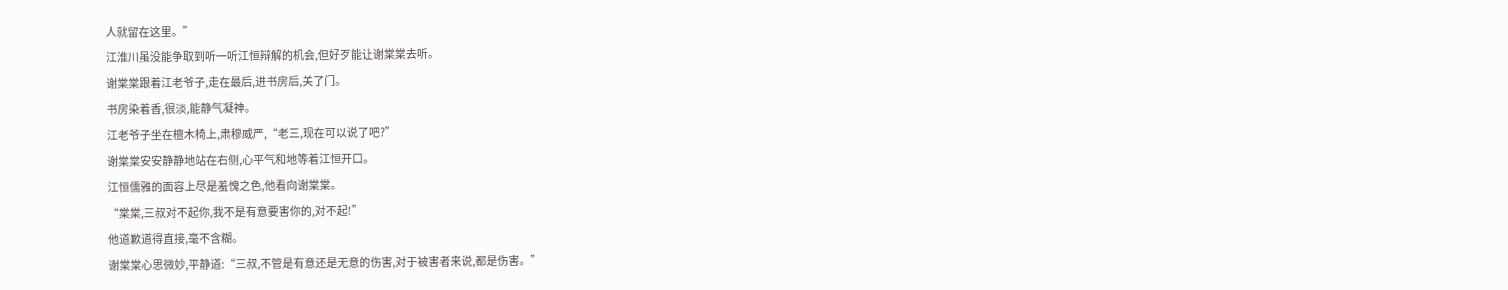人就留在这里。”
江淮川虽没能争取到听一听江恒辩解的机会,但好歹能让谢棠棠去听。
谢棠棠跟着江老爷子,走在最后,进书房后,关了门。
书房染着香,很淡,能静气凝神。
江老爷子坐在檀木椅上,肃穆威严,“老三,现在可以说了吧?”
谢棠棠安安静静地站在右侧,心平气和地等着江恒开口。
江恒儒雅的面容上尽是羞愧之色,他看向谢棠棠。
“棠棠,三叔对不起你,我不是有意要害你的,对不起!”
他道歉道得直接,毫不含糊。
谢棠棠心思微妙,平静道:“三叔,不管是有意还是无意的伤害,对于被害者来说,都是伤害。”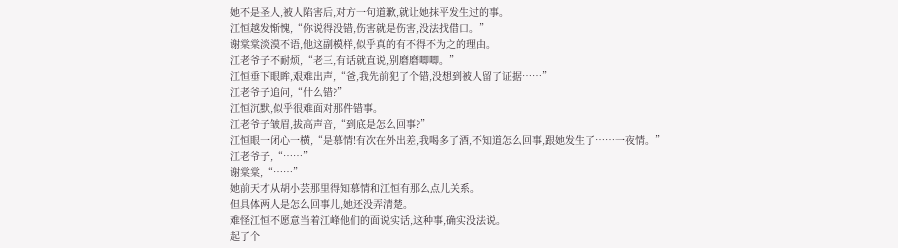她不是圣人,被人陷害后,对方一句道歉,就让她抹平发生过的事。
江恒越发惭愧,“你说得没错,伤害就是伤害,没法找借口。”
谢棠棠淡漠不语,他这副模样,似乎真的有不得不为之的理由。
江老爷子不耐烦,“老三,有话就直说,别磨磨唧唧。”
江恒垂下眼眸,艰难出声,“爸,我先前犯了个错,没想到被人留了证据……”
江老爷子追问,“什么错?”
江恒沉默,似乎很难面对那件错事。
江老爷子皱眉,拔高声音,“到底是怎么回事?”
江恒眼一闭心一横,“是慕情!有次在外出差,我喝多了酒,不知道怎么回事,跟她发生了……一夜情。”
江老爷子,“……”
谢棠棠,“……”
她前天才从胡小芸那里得知慕情和江恒有那么点儿关系。
但具体两人是怎么回事儿,她还没弄清楚。
难怪江恒不愿意当着江峰他们的面说实话,这种事,确实没法说。
起了个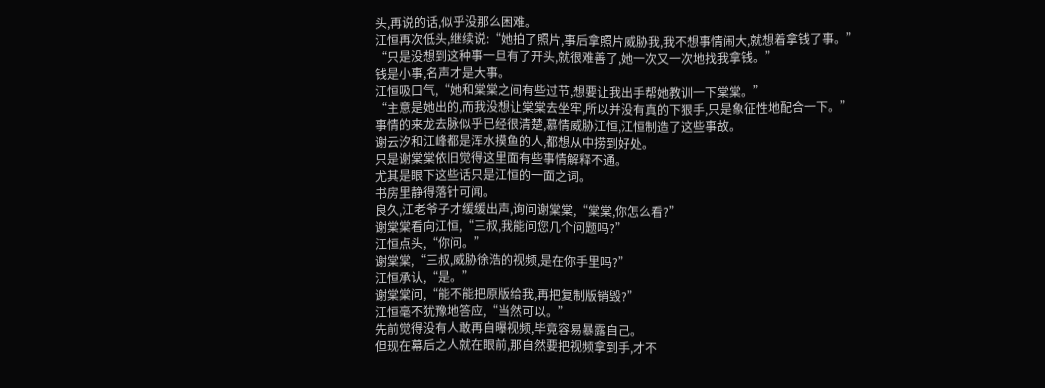头,再说的话,似乎没那么困难。
江恒再次低头,继续说:“她拍了照片,事后拿照片威胁我,我不想事情闹大,就想着拿钱了事。”
“只是没想到这种事一旦有了开头,就很难善了,她一次又一次地找我拿钱。”
钱是小事,名声才是大事。
江恒吸口气,“她和棠棠之间有些过节,想要让我出手帮她教训一下棠棠。”
“主意是她出的,而我没想让棠棠去坐牢,所以并没有真的下狠手,只是象征性地配合一下。”
事情的来龙去脉似乎已经很清楚,慕情威胁江恒,江恒制造了这些事故。
谢云汐和江峰都是浑水摸鱼的人,都想从中捞到好处。
只是谢棠棠依旧觉得这里面有些事情解释不通。
尤其是眼下这些话只是江恒的一面之词。
书房里静得落针可闻。
良久,江老爷子才缓缓出声,询问谢棠棠,“棠棠,你怎么看?”
谢棠棠看向江恒,“三叔,我能问您几个问题吗?”
江恒点头,“你问。”
谢棠棠,“三叔,威胁徐浩的视频,是在你手里吗?”
江恒承认,“是。”
谢棠棠问,“能不能把原版给我,再把复制版销毁?”
江恒毫不犹豫地答应,“当然可以。”
先前觉得没有人敢再自曝视频,毕竟容易暴露自己。
但现在幕后之人就在眼前,那自然要把视频拿到手,才不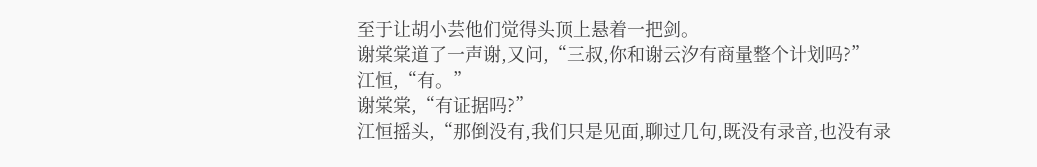至于让胡小芸他们觉得头顶上悬着一把剑。
谢棠棠道了一声谢,又问,“三叔,你和谢云汐有商量整个计划吗?”
江恒,“有。”
谢棠棠,“有证据吗?”
江恒摇头,“那倒没有,我们只是见面,聊过几句,既没有录音,也没有录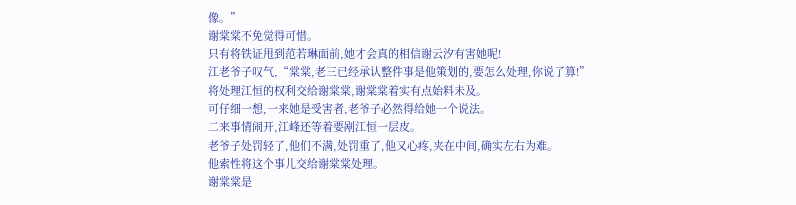像。”
谢棠棠不免觉得可惜。
只有将铁证甩到范若琳面前,她才会真的相信谢云汐有害她呢!
江老爷子叹气,“棠棠,老三已经承认整件事是他策划的,要怎么处理,你说了算!”
将处理江恒的权利交给谢棠棠,谢棠棠着实有点始料未及。
可仔细一想,一来她是受害者,老爷子必然得给她一个说法。
二来事情闹开,江峰还等着要剐江恒一层皮。
老爷子处罚轻了,他们不满,处罚重了,他又心疼,夹在中间,确实左右为难。
他索性将这个事儿交给谢棠棠处理。
谢棠棠是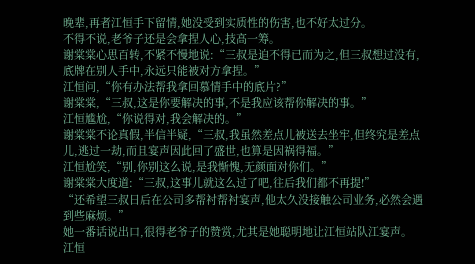晚辈,再者江恒手下留情,她没受到实质性的伤害,也不好太过分。
不得不说,老爷子还是会拿捏人心,技高一筹。
谢棠棠心思百转,不紧不慢地说:“三叔是迫不得已而为之,但三叔想过没有,底牌在别人手中,永远只能被对方拿捏。”
江恒问,“你有办法帮我拿回慕情手中的底片?”
谢棠棠,“三叔,这是你要解决的事,不是我应该帮你解决的事。”
江恒尴尬,“你说得对,我会解决的。”
谢棠棠不论真假,半信半疑,“三叔,我虽然差点儿被送去坐牢,但终究是差点儿,逃过一劫,而且宴声因此回了盛世,也算是因祸得福。”
江恒尬笑,“别,你别这么说,是我惭愧,无颜面对你们。”
谢棠棠大度道:“三叔,这事儿就这么过了吧,往后我们都不再提!”
“还希望三叔日后在公司多帮衬帮衬宴声,他太久没接触公司业务,必然会遇到些麻烦。”
她一番话说出口,很得老爷子的赞赏,尤其是她聪明地让江恒站队江宴声。
江恒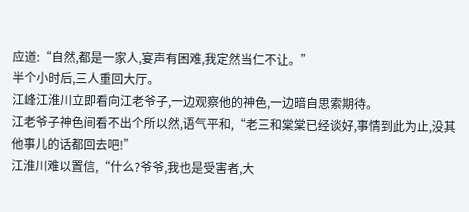应道:“自然,都是一家人,宴声有困难,我定然当仁不让。”
半个小时后,三人重回大厅。
江峰江淮川立即看向江老爷子,一边观察他的神色,一边暗自思索期待。
江老爷子神色间看不出个所以然,语气平和,“老三和棠棠已经谈好,事情到此为止,没其他事儿的话都回去吧!”
江淮川难以置信,“什么?爷爷,我也是受害者,大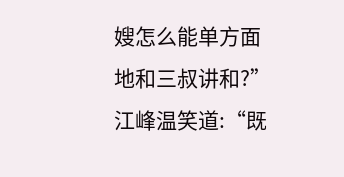嫂怎么能单方面地和三叔讲和?”
江峰温笑道:“既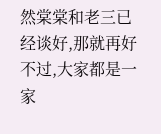然棠棠和老三已经谈好,那就再好不过,大家都是一家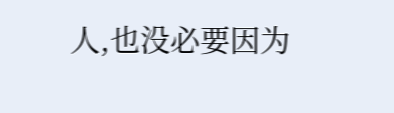人,也没必要因为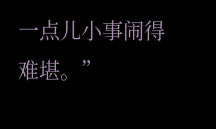一点儿小事闹得难堪。”